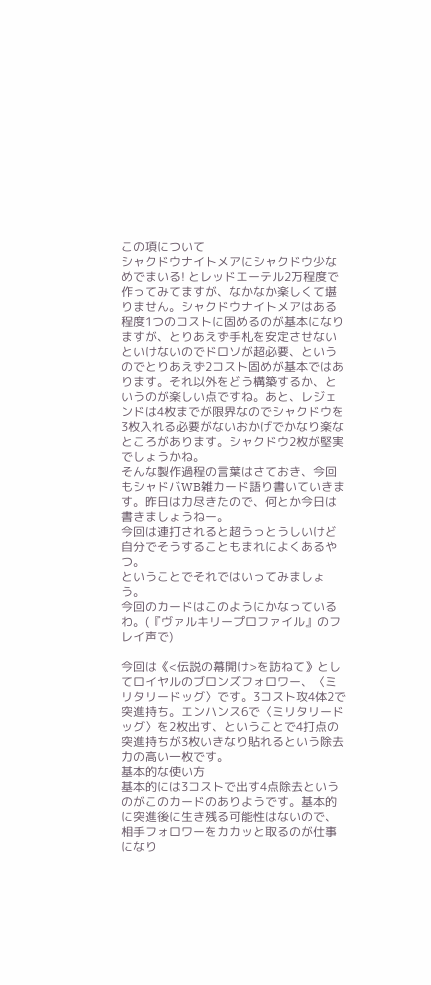この項について
シャクドウナイトメアにシャクドウ少なめでまいる! とレッドエーテル2万程度で作ってみてますが、なかなか楽しくて堪りません。シャクドウナイトメアはある程度1つのコストに固めるのが基本になりますが、とりあえず手札を安定させないといけないのでドロソが超必要、というのでとりあえず2コスト固めが基本ではあります。それ以外をどう構築するか、というのが楽しい点ですね。あと、レジェンドは4枚までが限界なのでシャクドウを3枚入れる必要がないおかげでかなり楽なところがあります。シャクドウ2枚が堅実でしょうかね。
そんな製作過程の言葉はさておき、今回もシャドバWB雑カード語り書いていきます。昨日は力尽きたので、何とか今日は書きましょうねー。
今回は連打されると超うっとうしいけど自分でそうすることもまれによくあるやつ。
ということでそれではいってみましょう。
今回のカードはこのようにかなっているわ。(『ヴァルキリープロファイル』のフレイ声で)

今回は《<伝説の幕開け>を訪ねて》としてロイヤルのブロンズフォロワー、〈ミリタリードッグ〉です。3コスト攻4体2で突進持ち。エンハンス6で〈ミリタリードッグ〉を2枚出す、ということで4打点の突進持ちが3枚いきなり貼れるという除去力の高い一枚です。
基本的な使い方
基本的には3コストで出す4点除去というのがこのカードのありようです。基本的に突進後に生き残る可能性はないので、相手フォロワーをカカッと取るのが仕事になり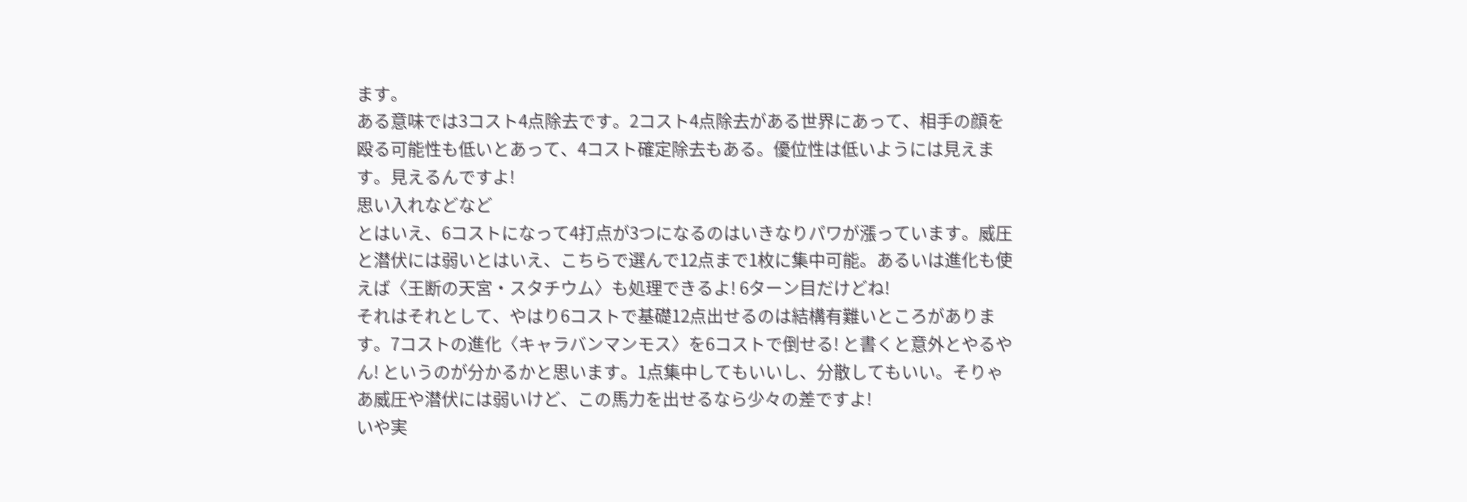ます。
ある意味では3コスト4点除去です。2コスト4点除去がある世界にあって、相手の顔を殴る可能性も低いとあって、4コスト確定除去もある。優位性は低いようには見えます。見えるんですよ!
思い入れなどなど
とはいえ、6コストになって4打点が3つになるのはいきなりパワが漲っています。威圧と潜伏には弱いとはいえ、こちらで選んで12点まで1枚に集中可能。あるいは進化も使えば〈王断の天宮・スタチウム〉も処理できるよ! 6ターン目だけどね!
それはそれとして、やはり6コストで基礎12点出せるのは結構有難いところがあります。7コストの進化〈キャラバンマンモス〉を6コストで倒せる! と書くと意外とやるやん! というのが分かるかと思います。1点集中してもいいし、分散してもいい。そりゃあ威圧や潜伏には弱いけど、この馬力を出せるなら少々の差ですよ!
いや実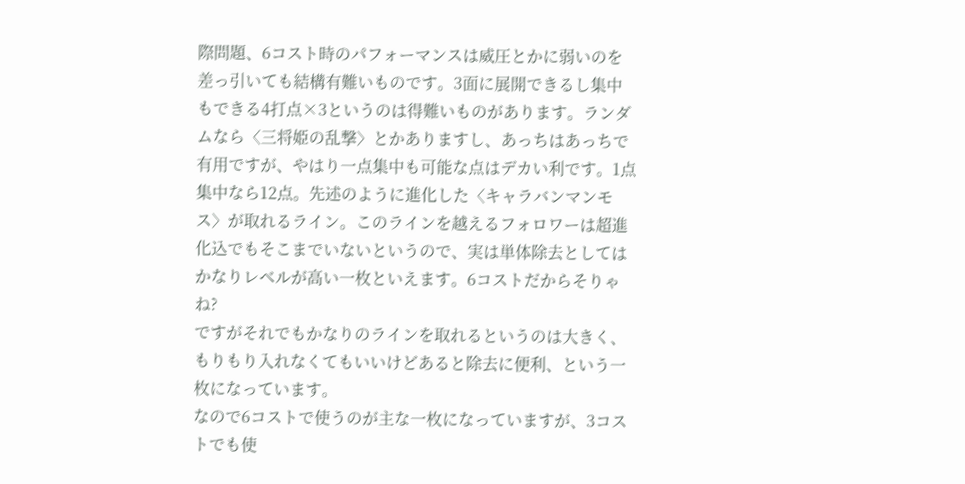際問題、6コスト時のパフォーマンスは威圧とかに弱いのを差っ引いても結構有難いものです。3面に展開できるし集中もできる4打点×3というのは得難いものがあります。ランダムなら〈三将姫の乱撃〉とかありますし、あっちはあっちで有用ですが、やはり一点集中も可能な点はデカい利です。1点集中なら12点。先述のように進化した〈キャラバンマンモス〉が取れるライン。このラインを越えるフォロワーは超進化込でもそこまでいないというので、実は単体除去としてはかなりレベルが高い一枚といえます。6コストだからそりゃね?
ですがそれでもかなりのラインを取れるというのは大きく、もりもり入れなくてもいいけどあると除去に便利、という一枚になっています。
なので6コストで使うのが主な一枚になっていますが、3コストでも使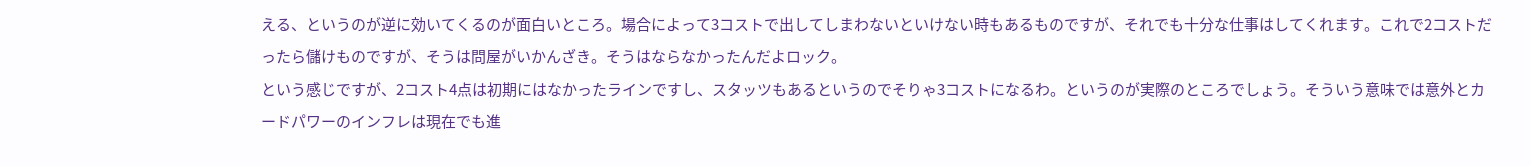える、というのが逆に効いてくるのが面白いところ。場合によって3コストで出してしまわないといけない時もあるものですが、それでも十分な仕事はしてくれます。これで2コストだったら儲けものですが、そうは問屋がいかんざき。そうはならなかったんだよロック。
という感じですが、2コスト4点は初期にはなかったラインですし、スタッツもあるというのでそりゃ3コストになるわ。というのが実際のところでしょう。そういう意味では意外とカードパワーのインフレは現在でも進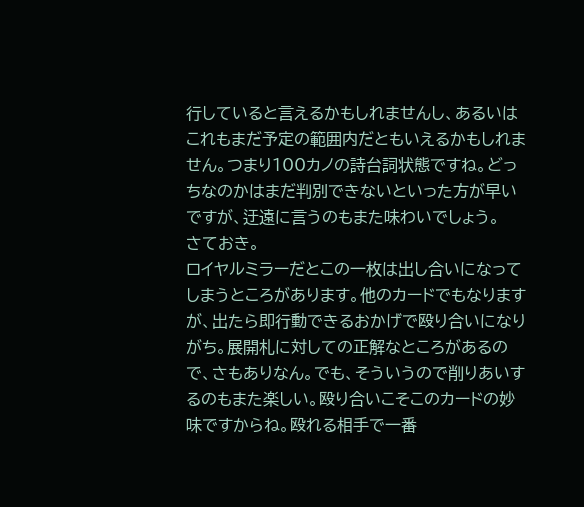行していると言えるかもしれませんし、あるいはこれもまだ予定の範囲内だともいえるかもしれません。つまり100カノの詩台詞状態ですね。どっちなのかはまだ判別できないといった方が早いですが、迂遠に言うのもまた味わいでしょう。
さておき。
ロイヤルミラーだとこの一枚は出し合いになってしまうところがあります。他のカードでもなりますが、出たら即行動できるおかげで殴り合いになりがち。展開札に対しての正解なところがあるので、さもありなん。でも、そういうので削りあいするのもまた楽しい。殴り合いこそこのカードの妙味ですからね。殴れる相手で一番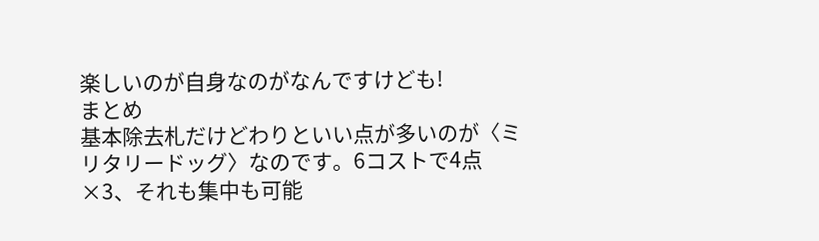楽しいのが自身なのがなんですけども!
まとめ
基本除去札だけどわりといい点が多いのが〈ミリタリードッグ〉なのです。6コストで4点×3、それも集中も可能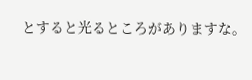とすると光るところがありますな。